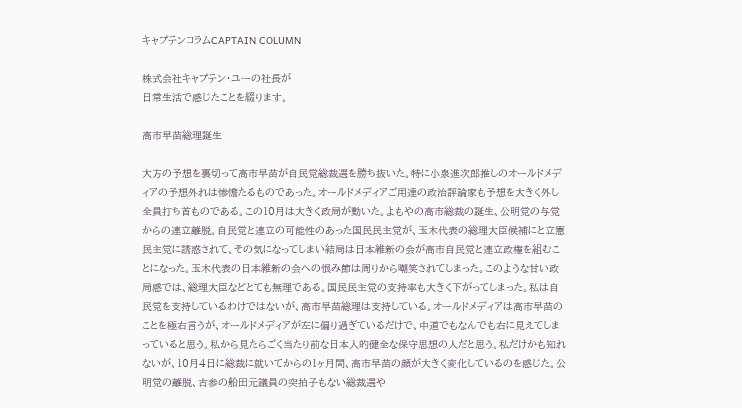キャプテンコラムCAPTAIN COLUMN

株式会社キャプテン・ユーの社長が
日常生活で感じたことを綴ります。

高市早苗総理誕生

大方の予想を裏切って高市早苗が自民党総裁選を勝ち抜いた。特に小泉進次郎推しのオールドメディアの予想外れは惨憺たるものであった。オールドメディアご用達の政治評論家も予想を大きく外し全員打ち首ものである。この10月は大きく政局が動いた。よもやの高市総裁の誕生、公明党の与党からの連立離脱。自民党と連立の可能性のあった国民民主党が、玉木代表の総理大臣候補にと立憲民主党に誘惑されて、その気になってしまい結局は日本維新の会が高市自民党と連立政権を組むことになった。玉木代表の日本維新の会への恨み節は周りから嘲笑されてしまった。このような甘い政局感では、総理大臣などとても無理である。国民民主党の支持率も大きく下がってしまった。私は自民党を支持しているわけではないが、高市早苗総理は支持している。オールドメディアは高市早苗のことを極右言うが、オールドメディアが左に偏り過ぎているだけで、中道でもなんでも右に見えてしまっていると思う。私から見たらごく当たり前な日本人的健全な保守思想の人だと思う。私だけかも知れないが、10月4日に総裁に就いてからの1ヶ月間、高市早苗の顔が大きく変化しているのを感じた。公明党の離脱、古参の船田元議員の突拍子もない総裁選や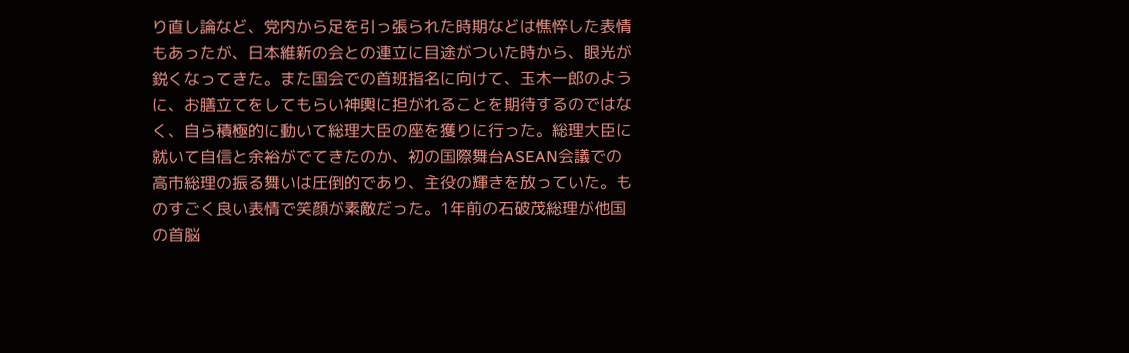り直し論など、党内から足を引っ張られた時期などは憔悴した表情もあったが、日本維新の会との連立に目途がついた時から、眼光が鋭くなってきた。また国会での首班指名に向けて、玉木一郎のように、お膳立てをしてもらい神輿に担がれることを期待するのではなく、自ら積極的に動いて総理大臣の座を獲りに行った。総理大臣に就いて自信と余裕がでてきたのか、初の国際舞台ASEAN会議での高市総理の振る舞いは圧倒的であり、主役の輝きを放っていた。ものすごく良い表情で笑顔が素敵だった。1年前の石破茂総理が他国の首脳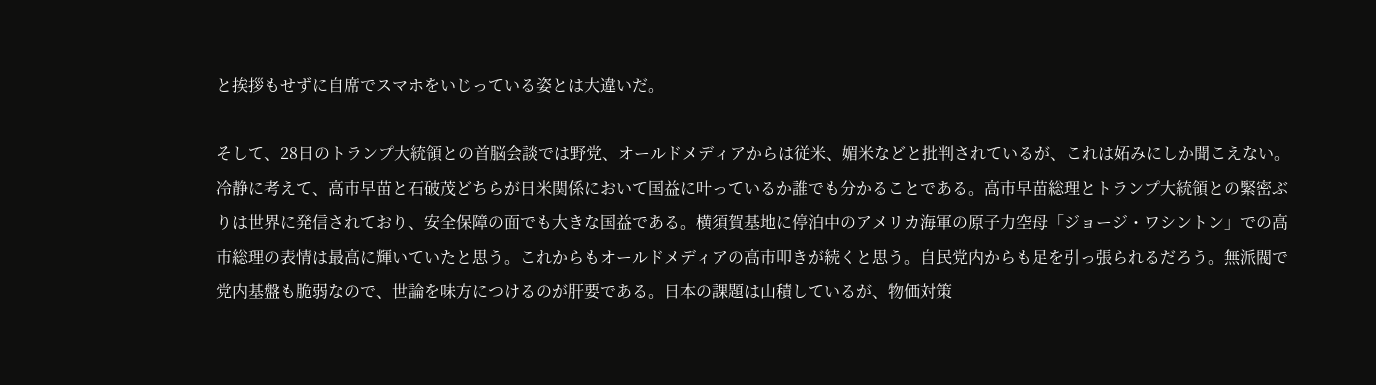と挨拶もせずに自席でスマホをいじっている姿とは大違いだ。

そして、28日のトランプ大統領との首脳会談では野党、オールドメディアからは従米、媚米などと批判されているが、これは妬みにしか聞こえない。冷静に考えて、高市早苗と石破茂どちらが日米関係において国益に叶っているか誰でも分かることである。高市早苗総理とトランプ大統領との緊密ぶりは世界に発信されており、安全保障の面でも大きな国益である。横須賀基地に停泊中のアメリカ海軍の原子力空母「ジョージ・ワシントン」での高市総理の表情は最高に輝いていたと思う。これからもオールドメディアの高市叩きが続くと思う。自民党内からも足を引っ張られるだろう。無派閥で党内基盤も脆弱なので、世論を味方につけるのが肝要である。日本の課題は山積しているが、物価対策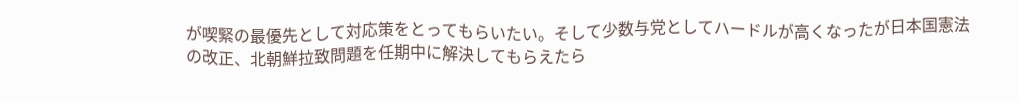が喫緊の最優先として対応策をとってもらいたい。そして少数与党としてハードルが高くなったが日本国憲法の改正、北朝鮮拉致問題を任期中に解決してもらえたら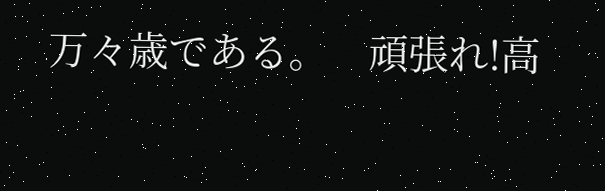万々歳である。    頑張れ!高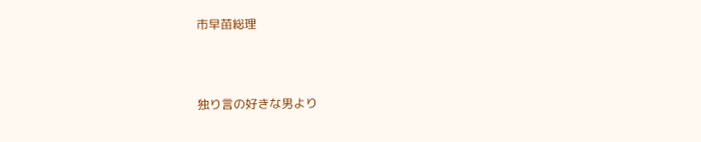市早苗総理



独り言の好きな男より